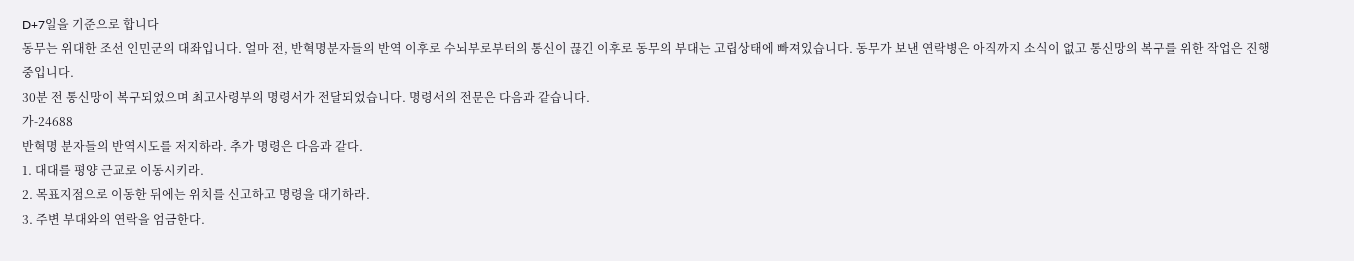D+7일을 기준으로 합니다
동무는 위대한 조선 인민군의 대좌입니다. 얼마 전, 반혁명분자들의 반역 이후로 수뇌부로부터의 통신이 끊긴 이후로 동무의 부대는 고립상태에 빠져있습니다. 동무가 보낸 연락병은 아직까지 소식이 없고 통신망의 복구를 위한 작업은 진행중입니다.
30분 전 통신망이 복구되었으며 최고사령부의 명령서가 전달되었습니다. 명령서의 전문은 다음과 같습니다.
가-24688
반혁명 분자들의 반역시도를 저지하라. 추가 명령은 다음과 같다.
1. 대대를 평양 근교로 이동시키라.
2. 목표지점으로 이동한 뒤에는 위치를 신고하고 명령을 대기하라.
3. 주변 부대와의 연락을 엄금한다.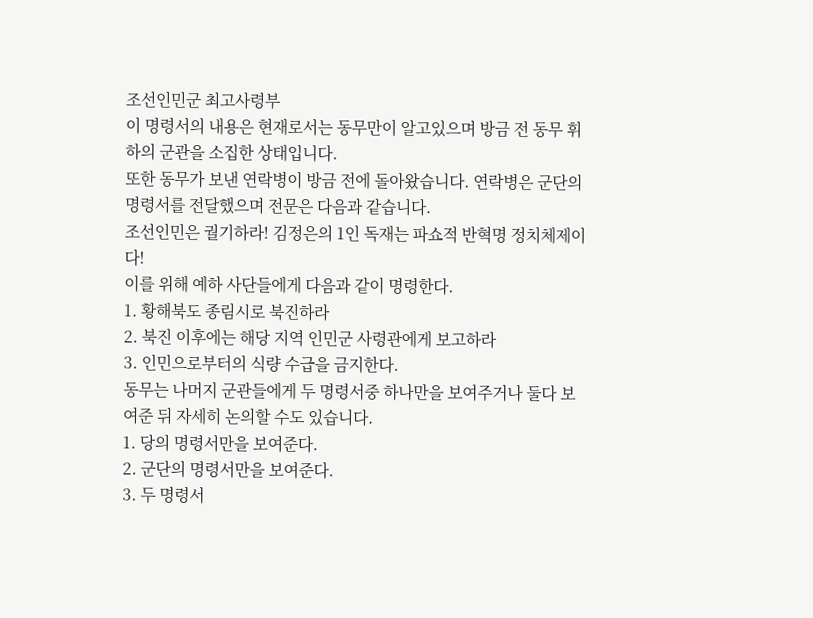조선인민군 최고사령부
이 명령서의 내용은 현재로서는 동무만이 알고있으며 방금 전 동무 휘하의 군관을 소집한 상태입니다.
또한 동무가 보낸 연락병이 방금 전에 돌아왔습니다. 연락병은 군단의 명령서를 전달했으며 전문은 다음과 같습니다.
조선인민은 궐기하라! 김정은의 1인 독재는 파쇼적 반혁명 정치체제이다!
이를 위해 예하 사단들에게 다음과 같이 명령한다.
1. 황해북도 종림시로 북진하라
2. 북진 이후에는 해당 지역 인민군 사령관에게 보고하라
3. 인민으로부터의 식량 수급을 금지한다.
동무는 나머지 군관들에게 두 명령서중 하나만을 보여주거나 둘다 보여준 뒤 자세히 논의할 수도 있습니다.
1. 당의 명령서만을 보여준다.
2. 군단의 명령서만을 보여준다.
3. 두 명령서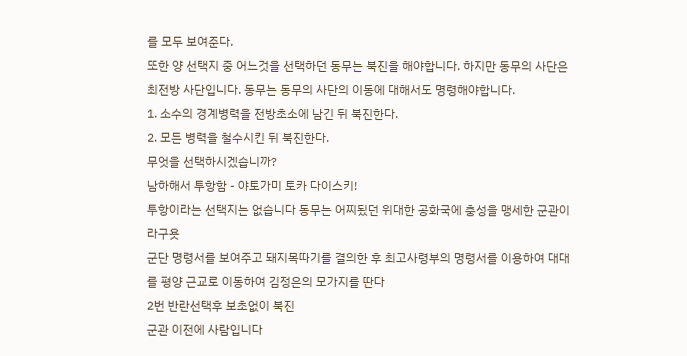를 모두 보여준다.
또한 양 선택지 중 어느것을 선택하던 동무는 북진을 해야합니다. 하지만 동무의 사단은 최전방 사단입니다. 동무는 동무의 사단의 이동에 대해서도 명령해야합니다.
1. 소수의 경계병력을 전방초소에 남긴 뒤 북진한다.
2. 모든 병력을 철수시킨 뒤 북진한다.
무엇을 선택하시겠습니까?
남하해서 투항함 - 야토가미 토카 다이스키!
투항이라는 선택지는 없습니다 동무는 어찌됬던 위대한 공화국에 충성을 맹세한 군관이라구욧
군단 명령서를 보여주고 돼지목따기를 결의한 후 최고사령부의 명령서를 이용하여 대대를 평양 근교로 이동하여 김정은의 모가지를 딴다
2번 반란선택후 보초없이 북진
군관 이전에 사람입니다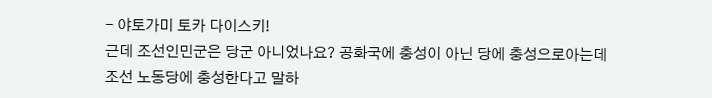- 야토가미 토카 다이스키!
근데 조선인민군은 당군 아니었나요? 공화국에 충성이 아닌 당에 충성으로아는데
조선 노동당에 충성한다고 말하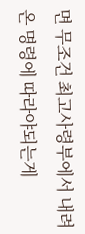면 무조건 최고사령부에서 내려온 명령에 따라야되는게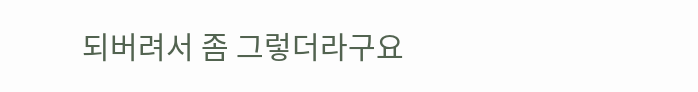되버려서 좀 그렇더라구요